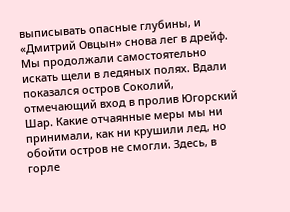выписывать опасные глубины, и «Дмитрий Овцын» снова лег в дрейф. Мы продолжали самостоятельно искать щели в ледяных полях. Вдали показался остров Соколий, отмечающий вход в пролив Югорский Шар. Какие отчаянные меры мы ни принимали, как ни крушили лед, но обойти остров не смогли. Здесь, в горле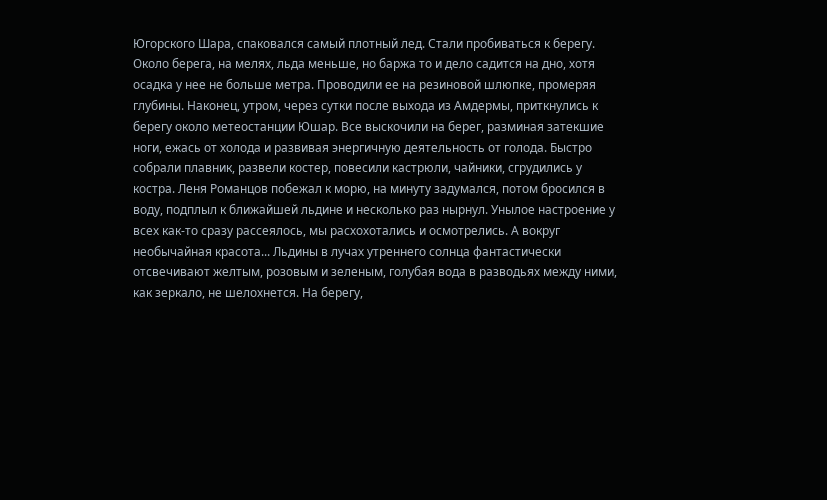Югорского Шара, спаковался самый плотный лед. Стали пробиваться к берегу. Около берега, на мелях, льда меньше, но баржа то и дело садится на дно, хотя осадка у нее не больше метра. Проводили ее на резиновой шлюпке, промеряя глубины. Наконец, утром, через сутки после выхода из Амдермы, приткнулись к берегу около метеостанции Юшар. Все выскочили на берег, разминая затекшие ноги, ежась от холода и развивая энергичную деятельность от голода. Быстро собрали плавник, развели костер, повесили кастрюли, чайники, сгрудились у костра. Леня Романцов побежал к морю, на минуту задумался, потом бросился в воду, подплыл к ближайшей льдине и несколько раз нырнул. Унылое настроение у всех как-то сразу рассеялось, мы расхохотались и осмотрелись. А вокруг необычайная красота... Льдины в лучах утреннего солнца фантастически отсвечивают желтым, розовым и зеленым, голубая вода в разводьях между ними, как зеркало, не шелохнется. На берегу,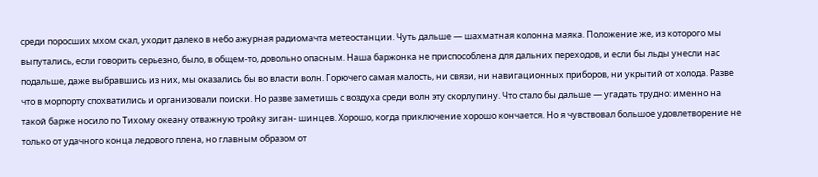среди поросших мхом скал, уходит далеко в небо ажурная радиомачта метеостанции. Чуть дальше — шахматная колонна маяка. Положение же, из которого мы выпутались, если говорить серьезно, было, в общем-то, довольно опасным. Наша баржонка не приспособлена для дальних переходов, и если бы льды унесли нас подальше, даже выбравшись из них, мы оказались бы во власти волн. Горючего самая малость, ни связи, ни навигационных приборов, ни укрытий от холода. Разве что в морпорту спохватились и организовали поиски. Но разве заметишь с воздуха среди волн эту скорлупину. Что стало бы дальше — угадать трудно: именно на такой барже носило по Тихому океану отважную тройку зиган- шинцев. Хорошо, когда приключение хорошо кончается. Но я чувствовал большое удовлетворение не только от удачного конца ледового плена, но главным образом от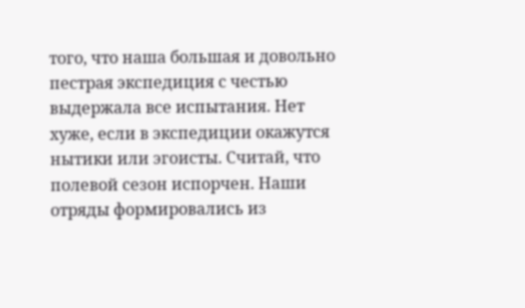того, что наша большая и довольно пестрая экспедиция с честью выдержала все испытания. Нет хуже, если в экспедиции окажутся нытики или эгоисты. Считай, что полевой сезон испорчен. Наши отряды формировались из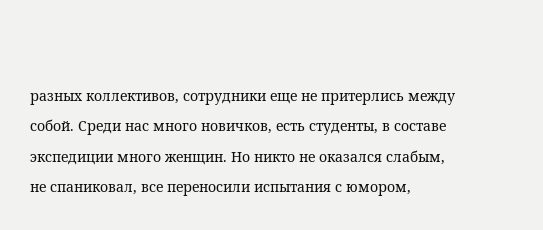разных коллективов, сотрудники еще не притерлись между собой. Среди нас много новичков, есть студенты, в составе экспедиции много женщин. Но никто не оказался слабым, не спаниковал, все переносили испытания с юмором,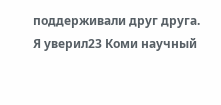поддерживали друг друга. Я уверил23 Коми научный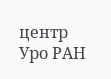центр Уро РАН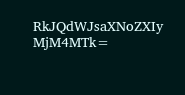RkJQdWJsaXNoZXIy MjM4MTk=